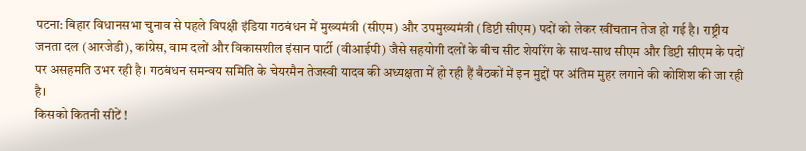पटना: बिहार विधानसभा चुनाव से पहले विपक्षी इंडिया गठबंधन में मुख्यमंत्री (सीएम) और उपमुख्यमंत्री (डिप्टी सीएम) पदों को लेकर खींचतान तेज हो गई है। राष्ट्रीय जनता दल (आरजेडी), कांग्रेस, वाम दलों और विकासशील इंसान पार्टी (वीआईपी) जैसे सहयोगी दलों के बीच सीट शेयरिंग के साथ-साथ सीएम और डिप्टी सीएम के पदों पर असहमति उभर रही है। गठबंधन समन्वय समिति के चेयरमैन तेजस्वी यादव की अध्यक्षता में हो रही हैं बैठकों में इन मुद्दों पर अंतिम मुहर लगाने की कोशिश की जा रही है।
किसको कितनी सीटें !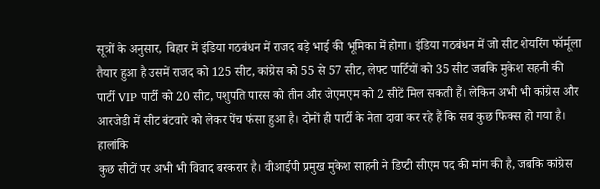सूत्रों के अनुसार, बिहार में इंडिया गठबंधन में राजद बड़े भाई की भूमिका में होगा। इंडिया गठबंधन में जो सीट शेयरिंग फॉर्मूला तैयार हुआ है उसमें राजद को 125 सीट, कांग्रेस को 55 से 57 सीट, लेफ्ट पार्टियों को 35 सीट जबकि मुकेश सहनी की पार्टी VIP पार्टी को 20 सीट, पशुपति पारस को तीन और जेएमएम को 2 सीटें मिल सकती हैं। लेकिन अभी भी कांग्रेस और आरजेडी में सीट बंटवारे को लेकर पेंच फंसा हुआ है। दोनों ही पार्टी के नेता दावा कर रहे हैं कि सब कुछ फिक्स हो गया है। हालांकि
कुछ सीटों पर अभी भी विवाद बरकरार है। वीआईपी प्रमुख मुकेश साहनी ने डिप्टी सीएम पद की मांग की है, जबकि कांग्रेस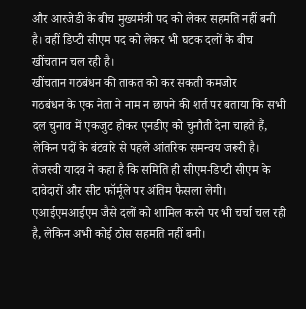और आरजेडी के बीच मुख्यमंत्री पद को लेकर सहमति नहीं बनी है। वहीं डिप्टी सीएम पद को लेकर भी घटक दलों के बीच खींचतान चल रही है।
खींचतान गठबंधन की ताकत को कर सकती कमजोर
गठबंधन के एक नेता ने नाम न छापने की शर्त पर बताया कि सभी दल चुनाव में एकजुट होकर एनडीए को चुनौती देना चाहते हैं, लेकिन पदों के बंटवारे से पहले आंतरिक समन्वय जरूरी है। तेजस्वी यादव ने कहा है कि समिति ही सीएम-डिप्टी सीएम के दावेदारों और सीट फॉर्मूले पर अंतिम फैसला लेगी। एआईएमआईएम जैसे दलों को शामिल करने पर भी चर्चा चल रही है, लेकिन अभी कोई ठोस सहमति नहीं बनी।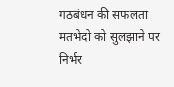गठबंधन की सफलता मतभेदो को सुलझाने पर निर्भर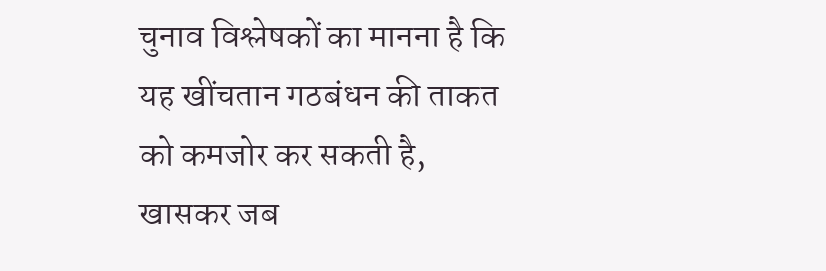चुनाव विश्लेषकों का मानना है कि यह खींचतान गठबंधन की ताकत को कमजोर कर सकती है, खासकर जब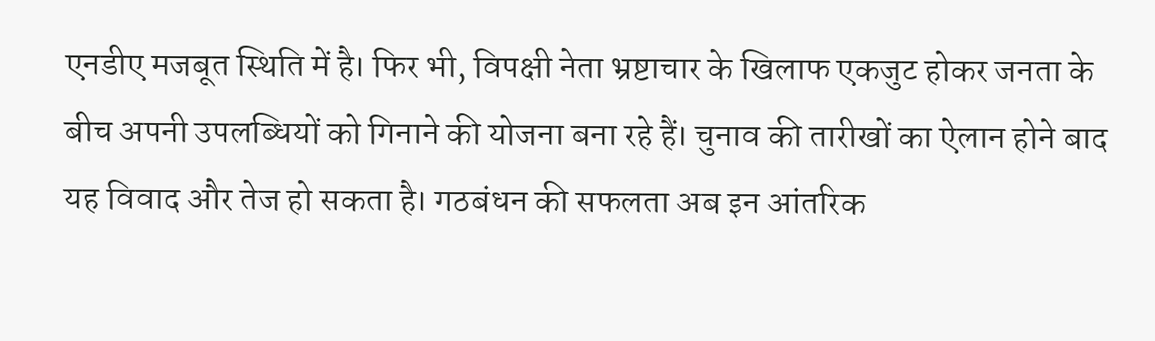एनडीए मजबूत स्थिति में है। फिर भी, विपक्षी नेता भ्रष्टाचार के खिलाफ एकजुट होकर जनता के बीच अपनी उपलब्धियों को गिनाने की योजना बना रहे हैं। चुनाव की तारीखों का ऐलान होने बाद यह विवाद और तेज हो सकता है। गठबंधन की सफलता अब इन आंतरिक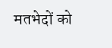मतभेदों को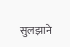सुलझाने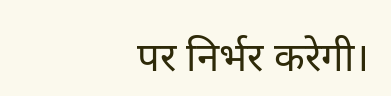पर निर्भर करेगी।